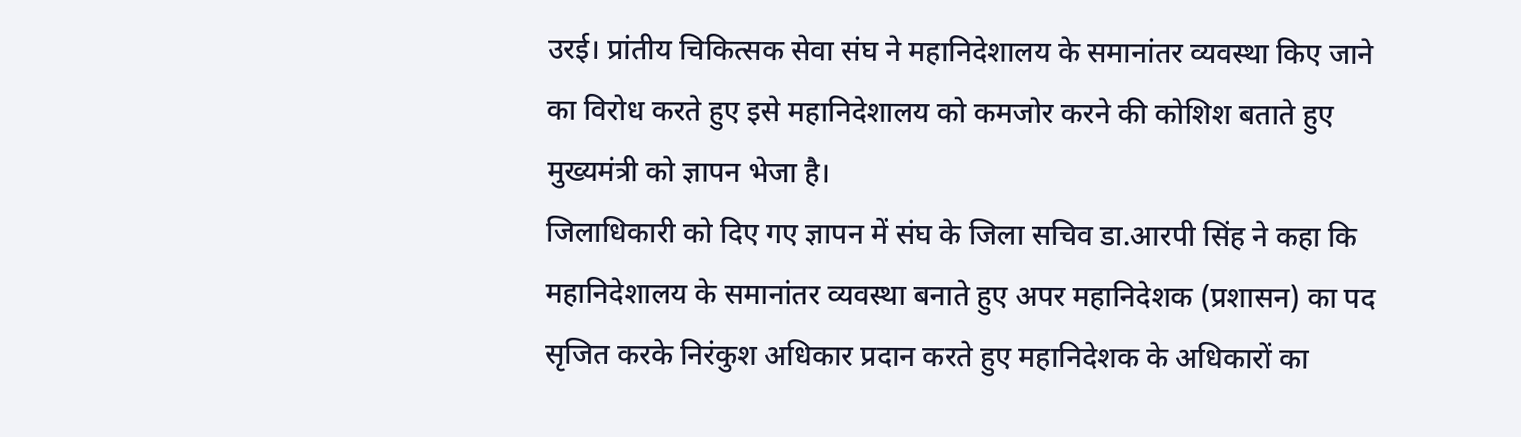उरई। प्रांतीय चिकित्सक सेवा संघ ने महानिदेशालय के समानांतर व्यवस्था किए जाने का विरोध करते हुए इसे महानिदेशालय को कमजोर करने की कोशिश बताते हुए मुख्यमंत्री को ज्ञापन भेजा है।
जिलाधिकारी को दिए गए ज्ञापन में संघ के जिला सचिव डा.आरपी सिंह ने कहा कि महानिदेशालय के समानांतर व्यवस्था बनाते हुए अपर महानिदेशक (प्रशासन) का पद सृजित करके निरंकुश अधिकार प्रदान करते हुए महानिदेशक के अधिकारों का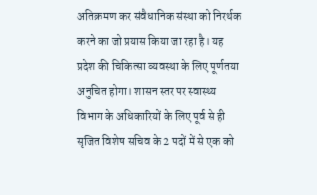अतिक्रमण कर संवैधानिक संस्था को निरर्थक करने का जो प्रयास किया जा रहा है। यह प्रदेश की चिकित्सा व्यवस्था के लिए पूर्णतया अनुचित होगा। शासन स्तर पर स्वास्थ्य विभाग के अधिकारियों के लिए पूर्व से ही सृजित विशेष सचिव के 2 पदों में से एक को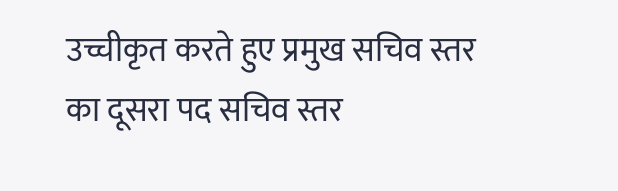उच्चीकृत करते हुए प्रमुख सचिव स्तर का दूसरा पद सचिव स्तर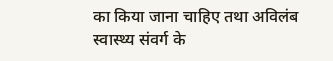का किया जाना चाहिए तथा अविलंब स्वास्थ्य संवर्ग के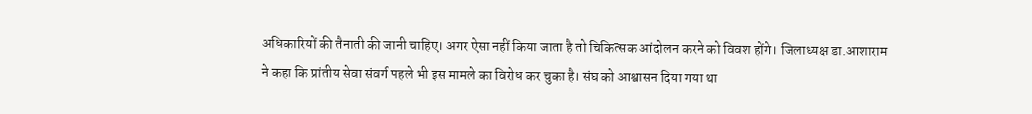अधिकारियों की तैनाती की जानी चाहिए। अगर ऐसा नहीं किया जाता है तो चिकित्सक आंदोलन करने को विवश होंगे। जिलाध्यक्ष डा.आशाराम ने कहा कि प्रांतीय सेवा संवर्ग पहले भी इस मामले का विरोध कर चुका है। संघ को आश्वासन दिया गया था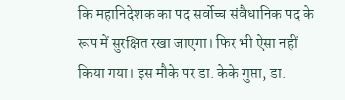कि महानिदेशक का पद सर्वोच्च संवैधानिक पद के रूप में सुरक्षित रखा जाएगा। फिर भी ऐसा नहीं किया गया। इस मौके पर डा. केके गुप्ता, डा.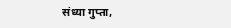संध्या गुप्ता,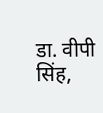डा. वीपी सिंह,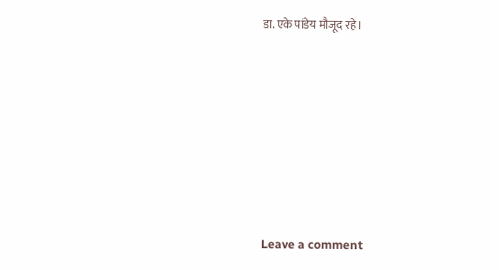डा. एके पांडेय मौजूद रहे।







Leave a comment